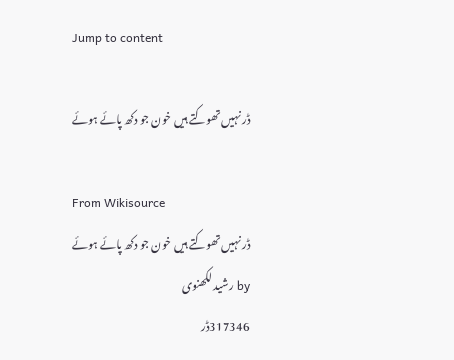Jump to content

ڈر نہیں تھوکتے ہیں خون جو دکھ پائے ہوئے

From Wikisource
ڈر نہیں تھوکتے ہیں خون جو دکھ پائے ہوئے
by رشید لکھنوی
317346ڈر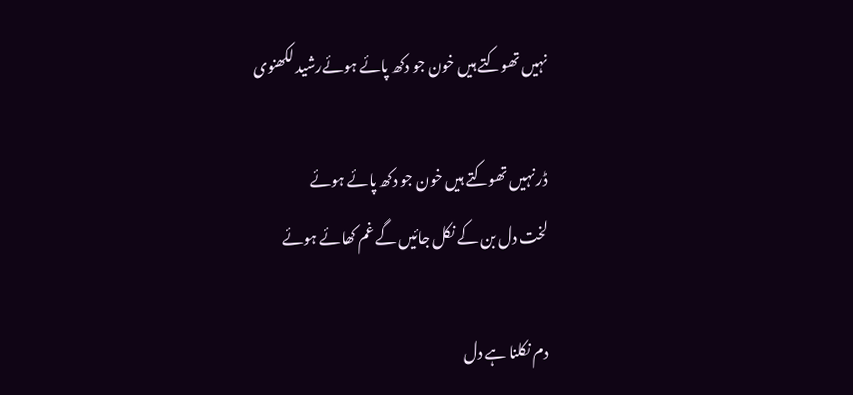نہیں تھوکتے ہیں خون جو دکھ پائے ہوئےرشید لکھنوی

ڈر نہیں تھوکتے ہیں خون جو دکھ پائے ہوئے
لخت دل بن کے نکل جائیں گے غم کھائے ہوئے

دم نکلنا ہے دل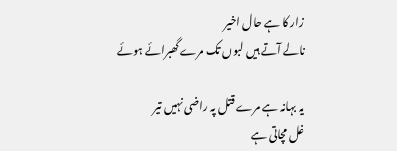زار کا ہے حال اخیر
نالے آتے ہیں لبوں تک مرے گھبرائے ہوئے

یہ بہانہ ہے مرے قتل پہ راضی نہیں تیر
غل مچاتی ہے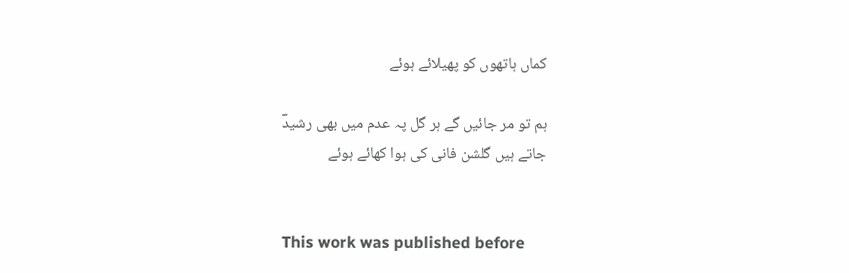کماں ہاتھوں کو پھیلائے ہوئے

ہم تو مر جائیں گے ہر گل پہ عدم میں بھی رشیدؔ
جاتے ہیں گلشن فانی کی ہوا کھائے ہوئے


This work was published before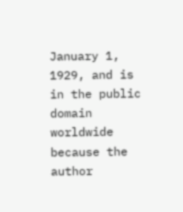January 1, 1929, and is in the public domain worldwide because the author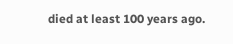died at least 100 years ago.